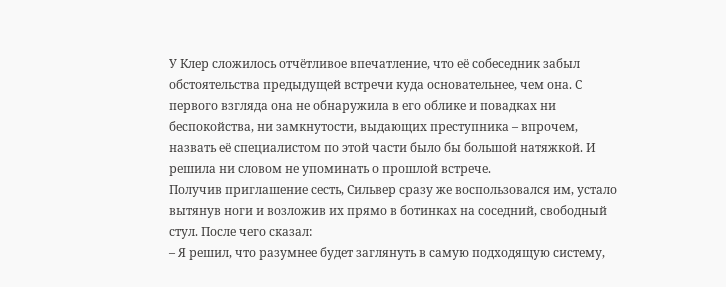У Клер сложилось отчётливое впечатление, что её собеседник забыл обстоятельства предыдущей встречи куда основательнее, чем она. С первого взгляда она не обнаружила в его облике и повадках ни беспокойства, ни замкнутости, выдающих преступника – впрочем, назвать её специалистом по этой части было бы большой натяжкой. И решила ни словом не упоминать о прошлой встрече.
Получив приглашение сесть, Сильвер сразу же воспользовался им, устало вытянув ноги и возложив их прямо в ботинках на соседний, свободный стул. После чего сказал:
– Я решил, что разумнее будет заглянуть в самую подходящую систему,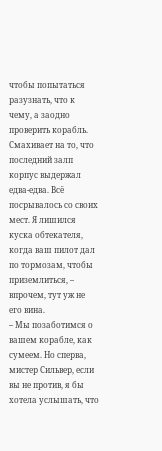чтобы попытаться разузнать, что к чему, а заодно проверить корабль. Смахивает на то, что последний залп корпус выдержал едва-едва. Всё посрывалось со своих мест. Я лишился куска обтекателя, когда ваш пилот дал по тормозам, чтобы приземлиться, – впрочем, тут уж не его вина.
– Мы позаботимся о вашем корабле, как сумеем. Но сперва, мистер Сильвер, если вы не против, я бы хотела услышать, что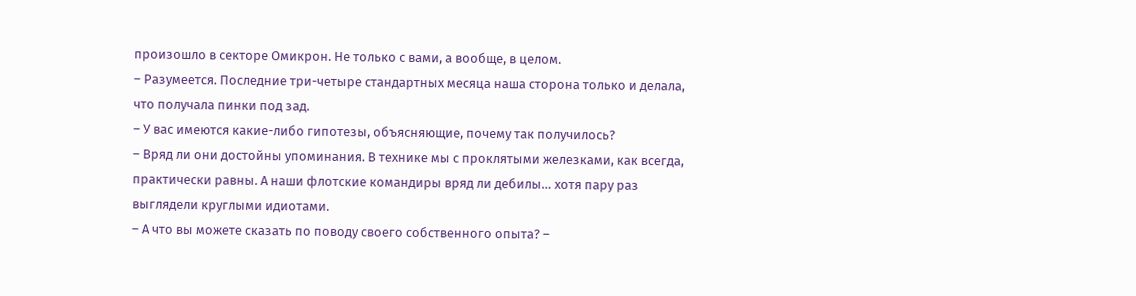произошло в секторе Омикрон. Не только с вами, а вообще, в целом.
– Разумеется. Последние три-четыре стандартных месяца наша сторона только и делала, что получала пинки под зад.
– У вас имеются какие-либо гипотезы, объясняющие, почему так получилось?
– Вряд ли они достойны упоминания. В технике мы с проклятыми железками, как всегда, практически равны. А наши флотские командиры вряд ли дебилы… хотя пару раз выглядели круглыми идиотами.
– А что вы можете сказать по поводу своего собственного опыта? –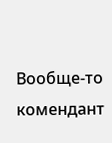Вообще-то комендант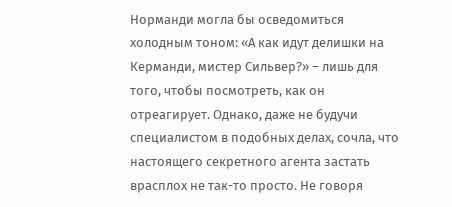Норманди могла бы осведомиться холодным тоном: «А как идут делишки на Керманди, мистер Сильвер?» – лишь для того, чтобы посмотреть, как он отреагирует. Однако, даже не будучи специалистом в подобных делах, сочла, что настоящего секретного агента застать врасплох не так-то просто. Не говоря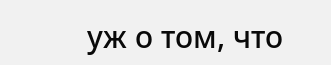уж о том, что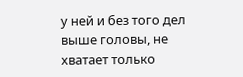у ней и без того дел выше головы, не хватает только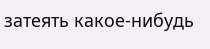затеять какое-нибудь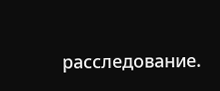расследование.